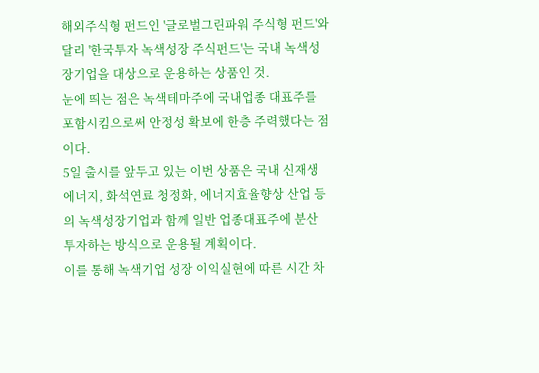해외주식형 펀드인 '글로벌그린파워 주식형 펀드'와 달리 '한국투자 녹색성장 주식펀드'는 국내 녹색성장기업을 대상으로 운용하는 상품인 것.
눈에 띄는 점은 녹색테마주에 국내업종 대표주를 포함시킴으로써 안정성 확보에 한층 주력했다는 점이다.
5일 출시를 앞두고 있는 이번 상품은 국내 신재생 에너지, 화석연료 청정화, 에너지효율향상 산업 등의 녹색성장기업과 함께 일반 업종대표주에 분산 투자하는 방식으로 운용될 계획이다.
이를 통해 녹색기업 성장 이익실현에 따른 시간 차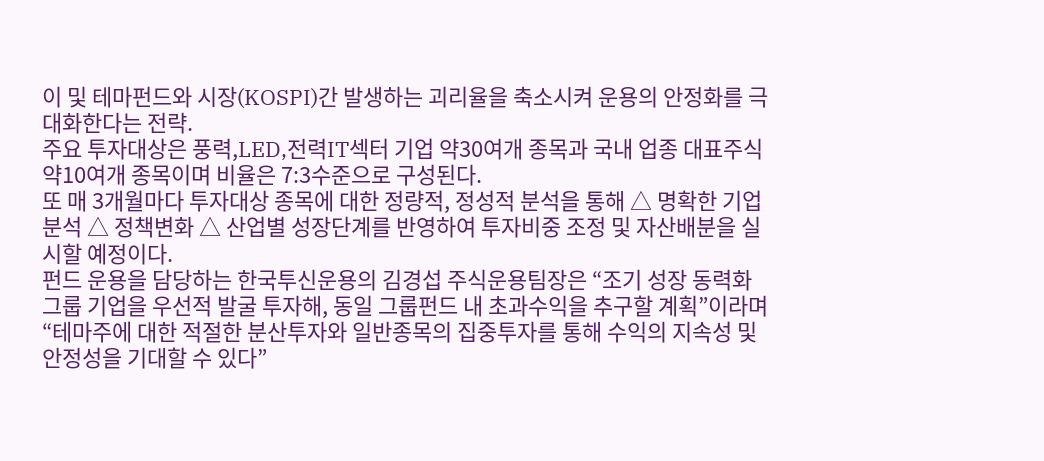이 및 테마펀드와 시장(KOSPI)간 발생하는 괴리율을 축소시켜 운용의 안정화를 극대화한다는 전략.
주요 투자대상은 풍력,LED,전력IT섹터 기업 약30여개 종목과 국내 업종 대표주식 약10여개 종목이며 비율은 7:3수준으로 구성된다.
또 매 3개월마다 투자대상 종목에 대한 정량적, 정성적 분석을 통해 △ 명확한 기업분석 △ 정책변화 △ 산업별 성장단계를 반영하여 투자비중 조정 및 자산배분을 실시할 예정이다.
펀드 운용을 담당하는 한국투신운용의 김경섭 주식운용팀장은 “조기 성장 동력화 그룹 기업을 우선적 발굴 투자해, 동일 그룹펀드 내 초과수익을 추구할 계획”이라며 “테마주에 대한 적절한 분산투자와 일반종목의 집중투자를 통해 수익의 지속성 및 안정성을 기대할 수 있다”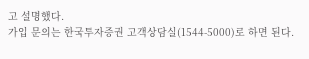고 설명했다.
가입 문의는 한국투자증권 고객상담실(1544-5000)로 하면 된다.